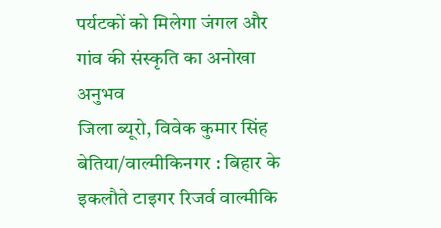पर्यटकों को मिलेगा जंगल और गांव की संस्कृति का अनोखा अनुभव
जिला ब्यूरो, विवेक कुमार सिंह
बेतिया/वाल्मीकिनगर : बिहार के इकलौते टाइगर रिजर्व वाल्मीकि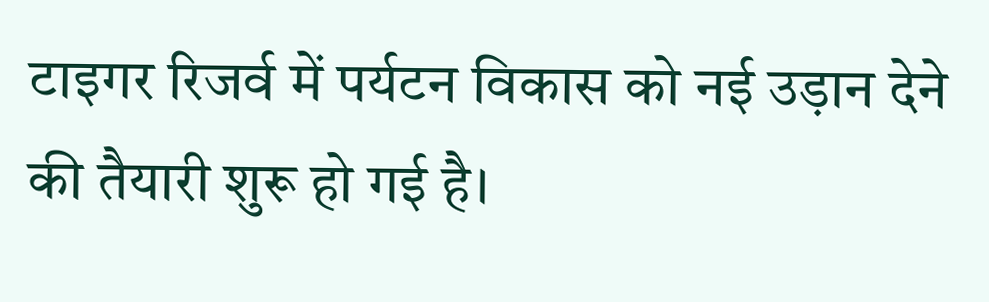टाइगर रिजर्व में पर्यटन विकास को नई उड़ान देने की तैयारी शुरू हो गई है।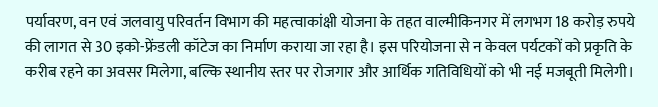पर्यावरण, वन एवं जलवायु परिवर्तन विभाग की महत्वाकांक्षी योजना के तहत वाल्मीकिनगर में लगभग 18 करोड़ रुपये की लागत से 30 इको-फ्रेंडली कॉटेज का निर्माण कराया जा रहा है। इस परियोजना से न केवल पर्यटकों को प्रकृति के करीब रहने का अवसर मिलेगा, बल्कि स्थानीय स्तर पर रोजगार और आर्थिक गतिविधियों को भी नई मजबूती मिलेगी।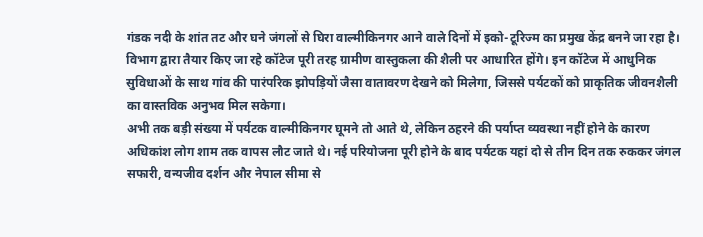गंडक नदी के शांत तट और घने जंगलों से घिरा वाल्मीकिनगर आने वाले दिनों में इको-टूरिज्म का प्रमुख केंद्र बनने जा रहा है। विभाग द्वारा तैयार किए जा रहे कॉटेज पूरी तरह ग्रामीण वास्तुकला की शैली पर आधारित होंगे। इन कॉटेज में आधुनिक सुविधाओं के साथ गांव की पारंपरिक झोपड़ियों जैसा वातावरण देखने को मिलेगा, जिससे पर्यटकों को प्राकृतिक जीवनशैली का वास्तविक अनुभव मिल सकेगा।
अभी तक बड़ी संख्या में पर्यटक वाल्मीकिनगर घूमने तो आते थे, लेकिन ठहरने की पर्याप्त व्यवस्था नहीं होने के कारण अधिकांश लोग शाम तक वापस लौट जाते थे। नई परियोजना पूरी होने के बाद पर्यटक यहां दो से तीन दिन तक रुककर जंगल सफारी, वन्यजीव दर्शन और नेपाल सीमा से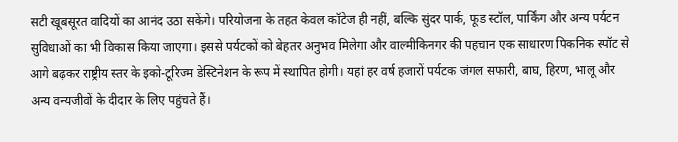सटी खूबसूरत वादियों का आनंद उठा सकेंगे। परियोजना के तहत केवल कॉटेज ही नहीं, बल्कि सुंदर पार्क, फूड स्टॉल, पार्किंग और अन्य पर्यटन सुविधाओं का भी विकास किया जाएगा। इससे पर्यटकों को बेहतर अनुभव मिलेगा और वाल्मीकिनगर की पहचान एक साधारण पिकनिक स्पॉट से आगे बढ़कर राष्ट्रीय स्तर के इको-टूरिज्म डेस्टिनेशन के रूप में स्थापित होगी। यहां हर वर्ष हजारों पर्यटक जंगल सफारी, बाघ, हिरण, भालू और अन्य वन्यजीवों के दीदार के लिए पहुंचते हैं।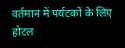वर्तमान में पर्यटकों के लिए होटल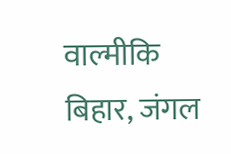वाल्मीकि बिहार, जंगल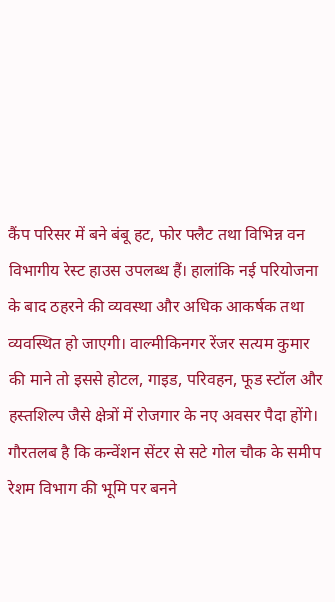कैंप परिसर में बने बंबू हट, फोर फ्लैट तथा विभिन्न वन विभागीय रेस्ट हाउस उपलब्ध हैं। हालांकि नई परियोजना के बाद ठहरने की व्यवस्था और अधिक आकर्षक तथा व्यवस्थित हो जाएगी। वाल्मीकिनगर रेंजर सत्यम कुमार की माने तो इससे होटल, गाइड, परिवहन, फूड स्टॉल और हस्तशिल्प जैसे क्षेत्रों में रोजगार के नए अवसर पैदा होंगे। गौरतलब है कि कन्वेंशन सेंटर से सटे गोल चौक के समीप रेशम विभाग की भूमि पर बनने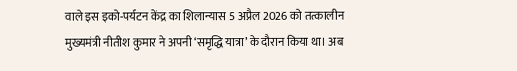वाले इस इको-पर्यटन केंद्र का शिलान्यास 5 अप्रैल 2026 को तत्कालीन मुख्यमंत्री नीतीश कुमार ने अपनी ‘समृद्धि यात्रा’ के दौरान किया था। अब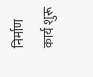निर्माण कार्य शुरू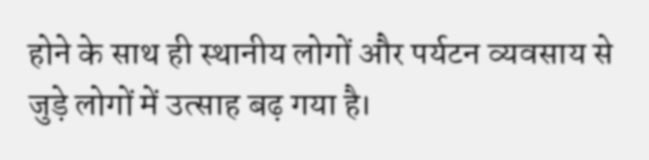होने के साथ ही स्थानीय लोगों और पर्यटन व्यवसाय से जुड़े लोगों में उत्साह बढ़ गया है।